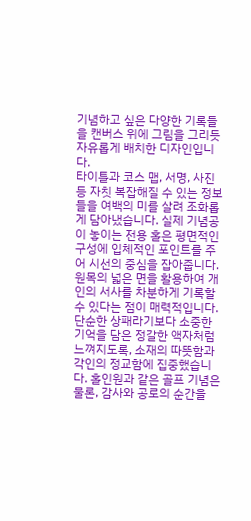기념하고 싶은 다양한 기록들을 캔버스 위에 그림을 그리듯 자유롭게 배치한 디자인입니다.
타이틀과 코스 맵, 서명, 사진 등 자칫 복잡해질 수 있는 정보들을 여백의 미를 살려 조화롭게 담아냈습니다. 실제 기념공이 놓이는 전용 홀은 평면적인 구성에 입체적인 포인트를 주어 시선의 중심을 잡아줍니다. 원목의 넓은 면을 활용하여 개인의 서사를 차분하게 기록할 수 있다는 점이 매력적입니다. 단순한 상패라기보다 소중한 기억을 담은 정갈한 액자처럼 느껴지도록, 소재의 따뜻함과 각인의 정교함에 집중했습니다. 홀인원과 같은 골프 기념은 물론, 감사와 공로의 순간을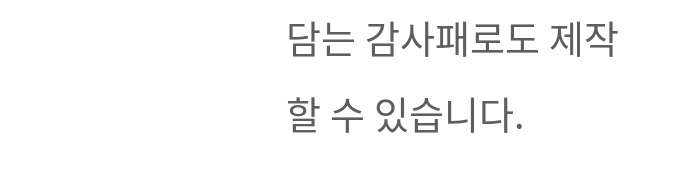담는 감사패로도 제작할 수 있습니다.